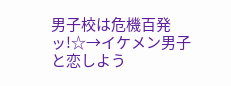男子校は危機百発ッ!☆→イケメン男子と恋しよう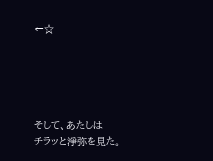←☆





そして、あたしは
チラッと淨弥を見た。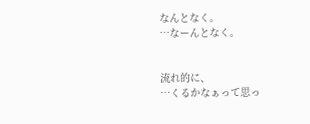なんとなく。
…なーんとなく。


流れ的に、
…くるかなぁって思っ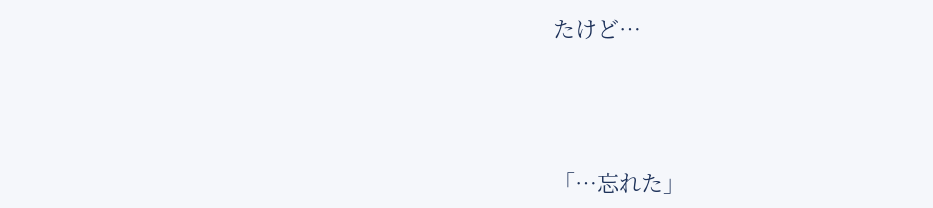たけど…




「…忘れた」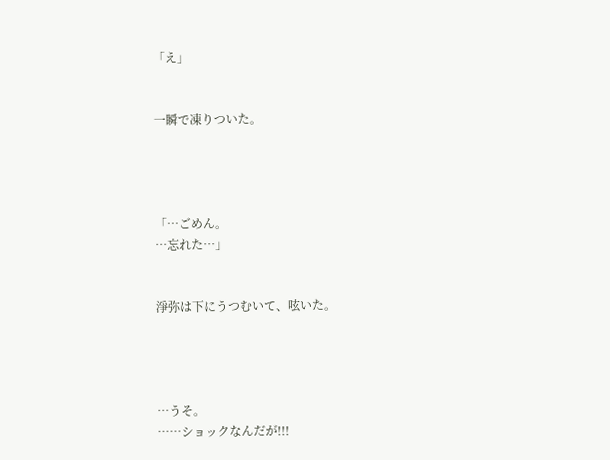「え」


一瞬で凍りついた。




「…ごめん。
…忘れた…」


淨弥は下にうつむいて、呟いた。




…うそ。
……ショックなんだが!!!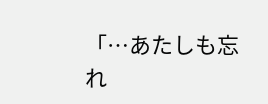「…あたしも忘れ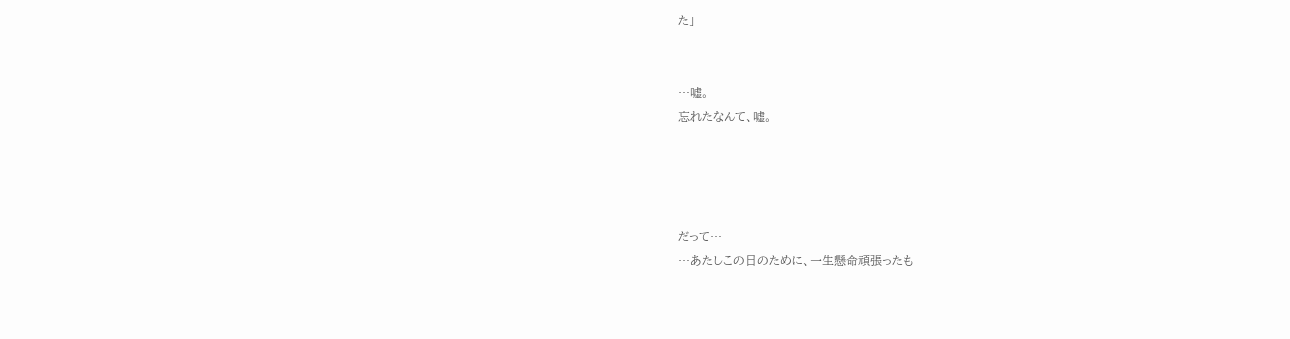た」


…嘘。
忘れたなんて、嘘。




だって…
…あたしこの日のために、一生懸命頑張ったも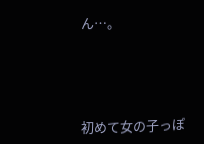ん…。




初めて女の子っぽ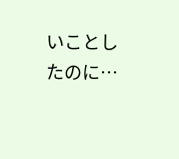いことしたのに…